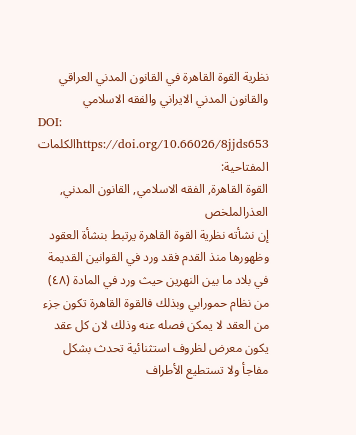نظرية القوة القاهرة في القانون المدني العراقي والقانون المدني الايراني والفقه الاسلامي
DOI:
https://doi.org/10.66026/8jjds653الكلمات المفتاحية:
القوة القاهرة, الفقه الاسلامي, القانون المدني, العذرالملخص
إن نشأته نظرية القوة القاهرة يرتبط بنشأة العقود وظهورها منذ القدم فقد ورد في القوانين القديمة في بلاد ما بين النهرين حيث ورد في المادة (٤٨) من نظام حمورابي وبذلك فالقوة القاهرة تكون جزء من العقد لا يمكن فصله عنه وذلك لان كل عقد يكون معرض لظروف استثنائية تحدث بشكل مفاجأ ولا تستطيع الأطراف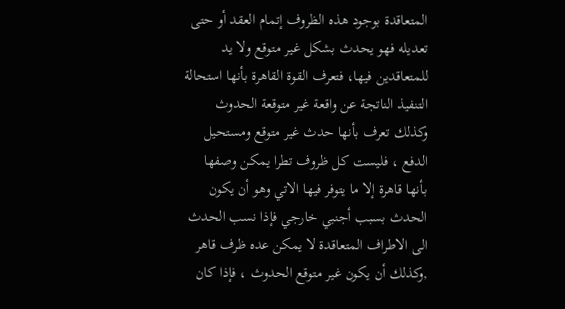المتعاقدة بوجود هذه الظروف إتمام العقد أو حتى تعديله فهو يحدث بشكل غير متوقع ولا يد للمتعاقدين فيها، فتعرف القوة القاهرة بأنها استحالة التنفيذ الناتجة عن واقعة غير متوقعة الحدوث وكذلك تعرف بأنها حدث غير متوقع ومستحيل الدفع ، فليست كل ظروف تطرا يمكن وصفها بأنها قاهرة إلا ما يتوفر فيها الاتي وهو أن يكون الحدث بسبب أجنبي خارجي فإذا نسب الحدث الى الاطراف المتعاقدة لا يمكن عده ظرف قاهر ,وكذلك أن يكون غير متوقع الحدوث ، فإذا كان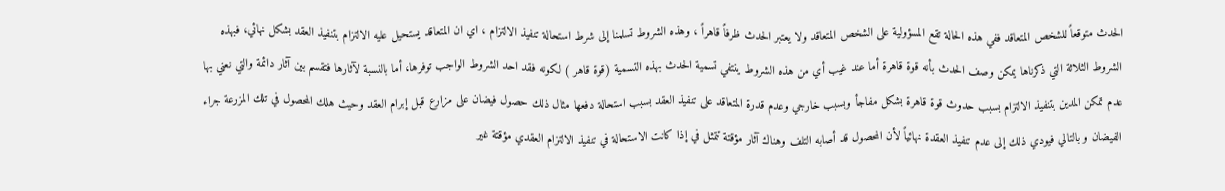الحدث متوقعاً للشخص المتعاقد ففي هذه الحالة تقع المسؤولية على الشخص المتعاقد ولا يعتبر الحدث ظرفاً قاهراً ، وهذه الشروط تسلمنا إلى شرط استحالة تنفيذ الالتزام ، اي ان المتعاقد يستحيل عليه الالتزام بتنفيذ العقد بشكل نهائي، فبهذه الشروط الثلاثة التي ذكرناها يمكن وصف الحدث بأنه قوة قاهرة أما عند غيب أي من هذه الشروط ينتفي تسمية الحدث بهذه التسمية (قوة قاهر ) لكونه فقد احد الشروط الواجب توفرها، أما بالنسبة لآثارها فتقسم بين آثار دائمة والتي نعني بها عدم تمكن المدين بتنفيذ الالتزام بسبب حدوث قوة قاهرة بشكل مفاجأ وبسبب خارجي وعدم قدرة المتعاقد على تنفيذ العقد بسبب استحالة دفعها مثال ذلك حصول فيضان على مزارع قبل إبرام العقد وحيث هلك المحصول في تلك المزرعة جراء الفيضان و بالتالي فيودي ذلك إلى عدم تنفيذ العقدة نهائياً لأن المحصول قد أصابه التلف وهناك آثار مؤقتة تتمثل في إذا كانت الاستحالة في تنفيذ الالتزام العقدي مؤقتة غير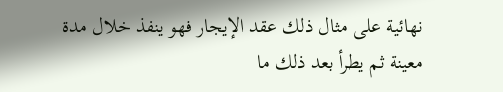نهائية على مثال ذلك عقد الإيجار فهو ينفذ خلال مدة معينة ثم يطرأ بعد ذلك ما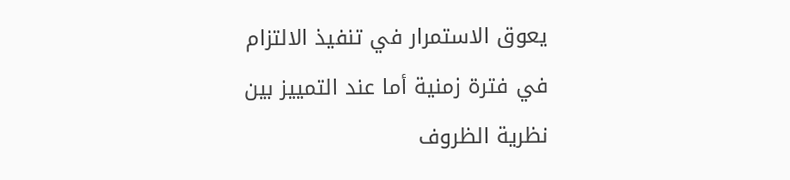يعوق الاستمرار في تنفيذ الالتزام في فترة زمنية أما عند التمييز بين نظرية الظروف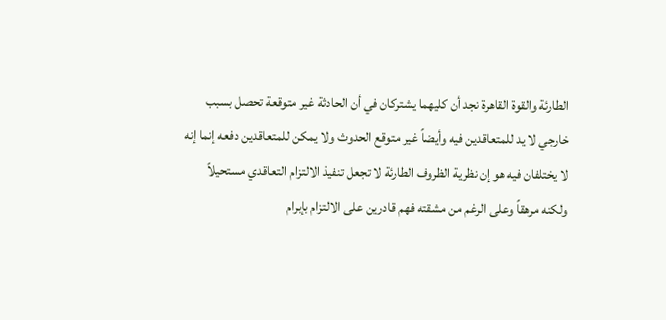الطارئة والقوة القاهرة نجد أن كليهما يشتركان في أن الحادثة غير متوقعة تحصل بسبب خارجي لا يد للمتعاقدين فيه وأيضاً غير متوقع الحدوث ولا يمكن للمتعاقدين دفعه إنما إنه لا يختلفان فيه هو إن نظرية الظروف الطارئة لا تجعل تنفيذ الالتزام التعاقدي مستحيلاً ولكنه مرهقاً وعلى الرغم من مشقته فهم قادرين على الالتزام بإبرام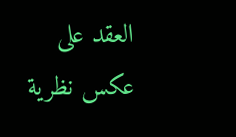العقد على عكس نظرية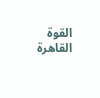القوة القاهرة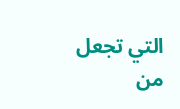التي تجعل من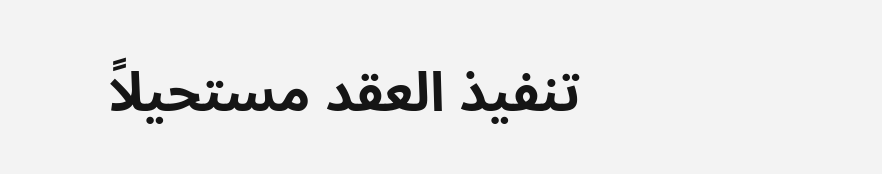تنفيذ العقد مستحيلاً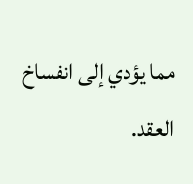مما يؤدي إلى انفساخ العقد.